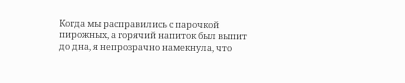Когда мы расправились с парочкой пирожных, а горячий напиток был выпит до дна, я непрозрачно намекнула, что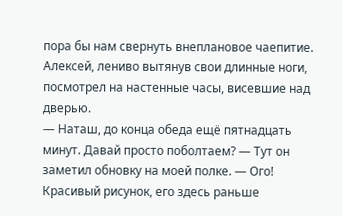пора бы нам свернуть внеплановое чаепитие. Алексей, лениво вытянув свои длинные ноги, посмотрел на настенные часы, висевшие над дверью.
— Наташ, до конца обеда ещё пятнадцать минут. Давай просто поболтаем? — Тут он заметил обновку на моей полке. — Ого! Красивый рисунок, его здесь раньше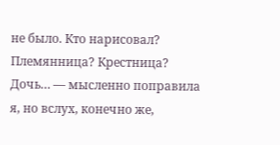не было. Кто нарисовал? Племянница? Крестница?
Дочь… — мысленно поправила я, но вслух, конечно же,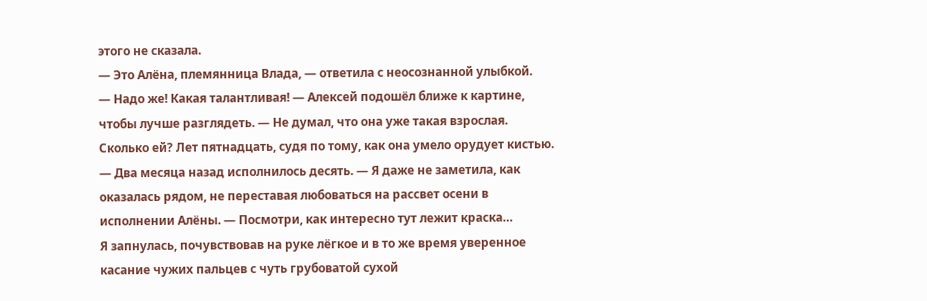этого не сказала.
— Это Алёна, племянница Влада, — ответила с неосознанной улыбкой.
— Надо же! Какая талантливая! — Алексей подошёл ближе к картине, чтобы лучше разглядеть. — Не думал, что она уже такая взрослая. Сколько ей? Лет пятнадцать, судя по тому, как она умело орудует кистью.
— Два месяца назад исполнилось десять. — Я даже не заметила, как оказалась рядом, не переставая любоваться на рассвет осени в исполнении Алёны. — Посмотри, как интересно тут лежит краска…
Я запнулась, почувствовав на руке лёгкое и в то же время уверенное касание чужих пальцев с чуть грубоватой сухой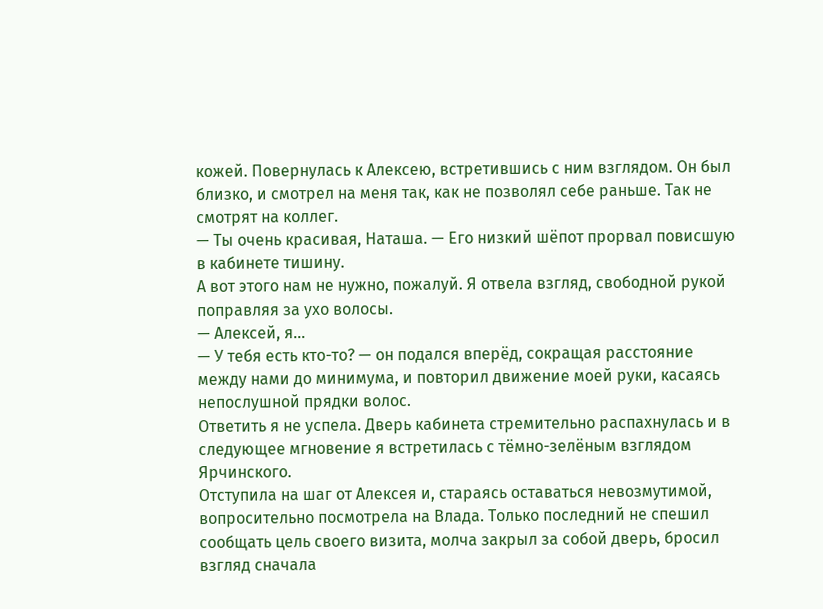кожей. Повернулась к Алексею, встретившись с ним взглядом. Он был близко, и смотрел на меня так, как не позволял себе раньше. Так не смотрят на коллег.
— Ты очень красивая, Наташа. — Его низкий шёпот прорвал повисшую в кабинете тишину.
А вот этого нам не нужно, пожалуй. Я отвела взгляд, свободной рукой поправляя за ухо волосы.
— Алексей, я…
— У тебя есть кто-то? — он подался вперёд, сокращая расстояние между нами до минимума, и повторил движение моей руки, касаясь непослушной прядки волос.
Ответить я не успела. Дверь кабинета стремительно распахнулась и в следующее мгновение я встретилась с тёмно-зелёным взглядом Ярчинского.
Отступила на шаг от Алексея и, стараясь оставаться невозмутимой, вопросительно посмотрела на Влада. Только последний не спешил сообщать цель своего визита, молча закрыл за собой дверь, бросил взгляд сначала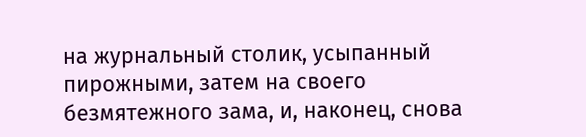на журнальный столик, усыпанный пирожными, затем на своего безмятежного зама, и, наконец, снова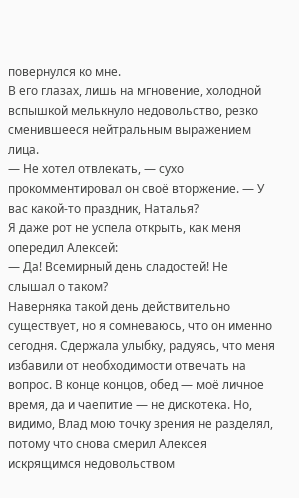повернулся ко мне.
В его глазах, лишь на мгновение, холодной вспышкой мелькнуло недовольство, резко сменившееся нейтральным выражением лица.
— Не хотел отвлекать, — сухо прокомментировал он своё вторжение. — У вас какой-то праздник, Наталья?
Я даже рот не успела открыть, как меня опередил Алексей:
— Да! Всемирный день сладостей! Не слышал о таком?
Наверняка такой день действительно существует, но я сомневаюсь, что он именно сегодня. Сдержала улыбку, радуясь, что меня избавили от необходимости отвечать на вопрос. В конце концов, обед — моё личное время, да и чаепитие — не дискотека. Но, видимо, Влад мою точку зрения не разделял, потому что снова смерил Алексея искрящимся недовольством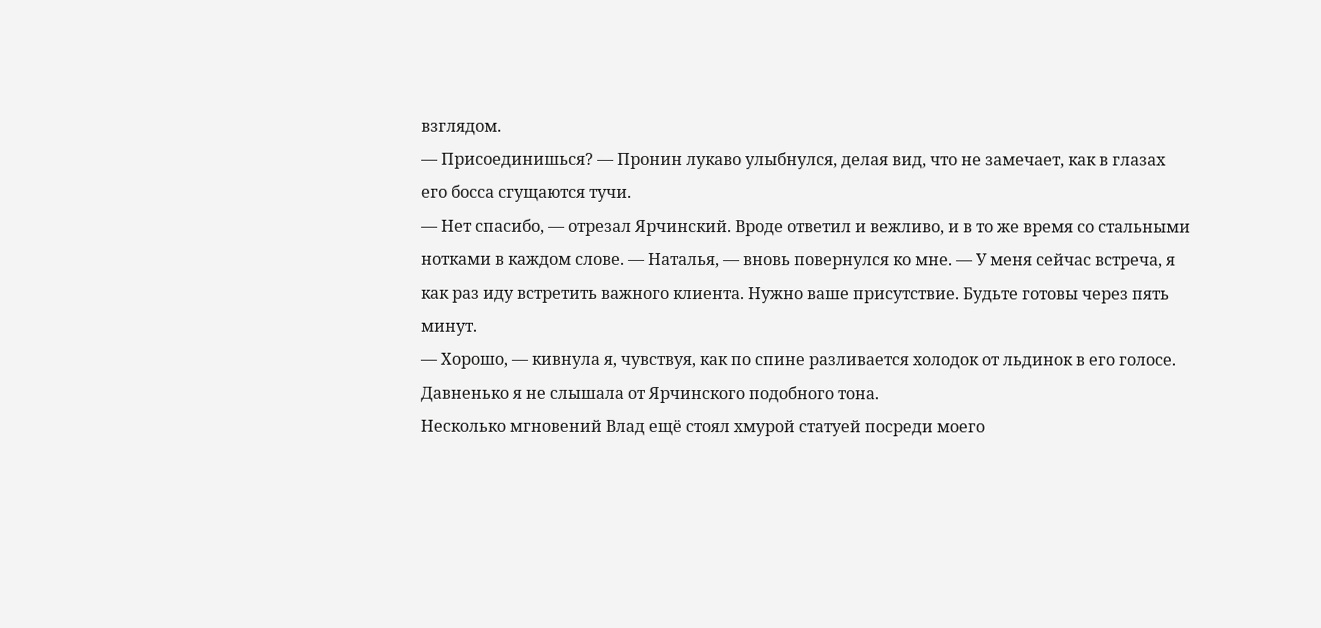взглядом.
— Присоединишься? — Пронин лукаво улыбнулся, делая вид, что не замечает, как в глазах его босса сгущаются тучи.
— Нет спасибо, — отрезал Ярчинский. Вроде ответил и вежливо, и в то же время со стальными нотками в каждом слове. — Наталья, — вновь повернулся ко мне. — У меня сейчас встреча, я как раз иду встретить важного клиента. Нужно ваше присутствие. Будьте готовы через пять минут.
— Хорошо, — кивнула я, чувствуя, как по спине разливается холодок от льдинок в его голосе. Давненько я не слышала от Ярчинского подобного тона.
Несколько мгновений Влад ещё стоял хмурой статуей посреди моего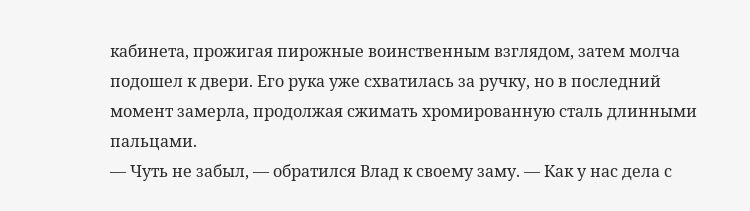кабинета, прожигая пирожные воинственным взглядом, затем молча подошел к двери. Его рука уже схватилась за ручку, но в последний момент замерла, продолжая сжимать хромированную сталь длинными пальцами.
— Чуть не забыл, — обратился Влад к своему заму. — Как у нас дела с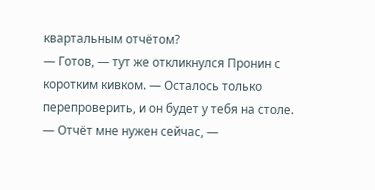квартальным отчётом?
— Готов, — тут же откликнулся Пронин с коротким кивком. — Осталось только перепроверить, и он будет у тебя на столе.
— Отчёт мне нужен сейчас, —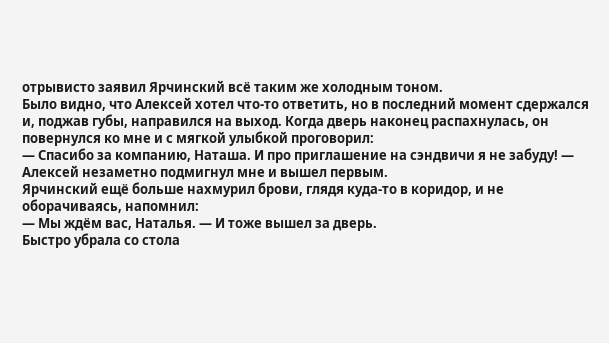отрывисто заявил Ярчинский всё таким же холодным тоном.
Было видно, что Алексей хотел что-то ответить, но в последний момент сдержался и, поджав губы, направился на выход. Когда дверь наконец распахнулась, он повернулся ко мне и с мягкой улыбкой проговорил:
— Спасибо за компанию, Наташа. И про приглашение на сэндвичи я не забуду! — Алексей незаметно подмигнул мне и вышел первым.
Ярчинский ещё больше нахмурил брови, глядя куда-то в коридор, и не оборачиваясь, напомнил:
— Мы ждём вас, Наталья. — И тоже вышел за дверь.
Быстро убрала со стола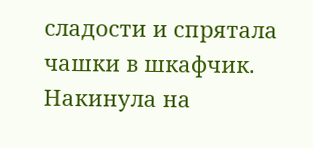сладости и спрятала чашки в шкафчик. Накинула на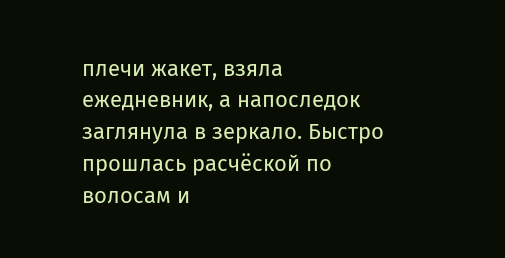плечи жакет, взяла ежедневник, а напоследок заглянула в зеркало. Быстро прошлась расчёской по волосам и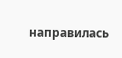направилась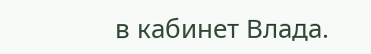в кабинет Влада.